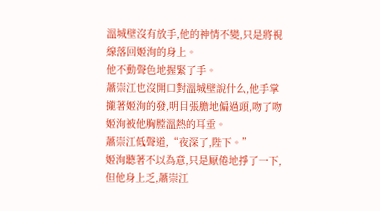溫城壁沒有放手,他的神情不變,只是將視線落回姬洵的身上。
他不動聲色地握緊了手。
蕭崇江也沒開口對溫城壁說什么,他手掌攏著姬洵的發,明目張膽地偏過頭,吻了吻姬洵被他胸膛溫熱的耳垂。
蕭崇江低聲道,“夜深了,陛下。”
姬洵聽著不以為意,只是厭倦地掙了一下,但他身上乏,蕭崇江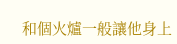和個火爐一般讓他身上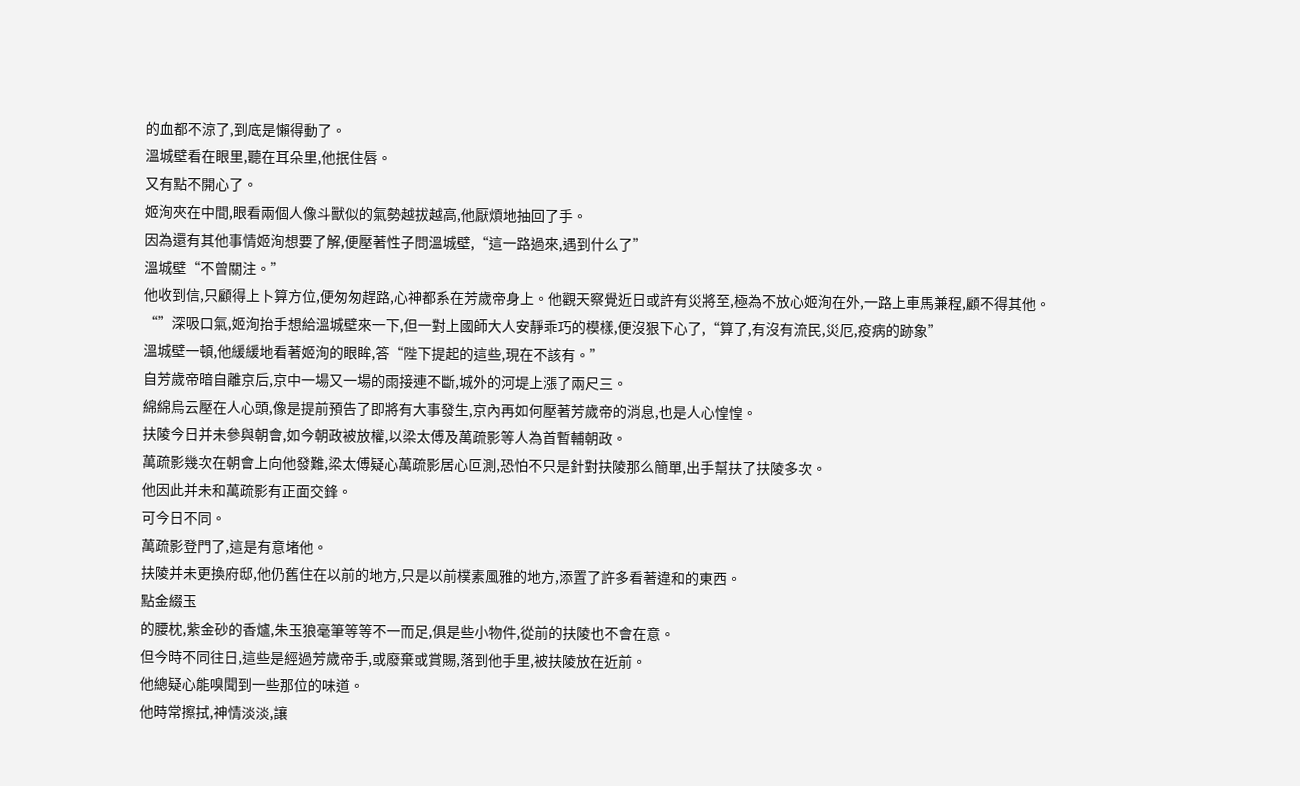的血都不涼了,到底是懶得動了。
溫城壁看在眼里,聽在耳朵里,他抿住唇。
又有點不開心了。
姬洵夾在中間,眼看兩個人像斗獸似的氣勢越拔越高,他厭煩地抽回了手。
因為還有其他事情姬洵想要了解,便壓著性子問溫城壁,“這一路過來,遇到什么了”
溫城壁“不曾關注。”
他收到信,只顧得上卜算方位,便匆匆趕路,心神都系在芳歲帝身上。他觀天察覺近日或許有災將至,極為不放心姬洵在外,一路上車馬兼程,顧不得其他。
“”深吸口氣,姬洵抬手想給溫城壁來一下,但一對上國師大人安靜乖巧的模樣,便沒狠下心了,“算了,有沒有流民,災厄,疫病的跡象”
溫城壁一頓,他緩緩地看著姬洵的眼眸,答“陛下提起的這些,現在不該有。”
自芳歲帝暗自離京后,京中一場又一場的雨接連不斷,城外的河堤上漲了兩尺三。
綿綿烏云壓在人心頭,像是提前預告了即將有大事發生,京內再如何壓著芳歲帝的消息,也是人心惶惶。
扶陵今日并未參與朝會,如今朝政被放權,以梁太傅及萬疏影等人為首暫輔朝政。
萬疏影幾次在朝會上向他發難,梁太傅疑心萬疏影居心叵測,恐怕不只是針對扶陵那么簡單,出手幫扶了扶陵多次。
他因此并未和萬疏影有正面交鋒。
可今日不同。
萬疏影登門了,這是有意堵他。
扶陵并未更換府邸,他仍舊住在以前的地方,只是以前樸素風雅的地方,添置了許多看著違和的東西。
點金綴玉
的腰枕,紫金砂的香爐,朱玉狼毫筆等等不一而足,俱是些小物件,從前的扶陵也不會在意。
但今時不同往日,這些是經過芳歲帝手,或廢棄或賞賜,落到他手里,被扶陵放在近前。
他總疑心能嗅聞到一些那位的味道。
他時常擦拭,神情淡淡,讓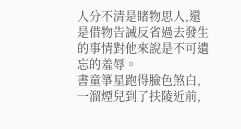人分不清是睹物思人,還是借物告誡反省過去發生的事情對他來說是不可遺忘的羞辱。
書童箏星跑得臉色煞白,一溜煙兒到了扶陵近前,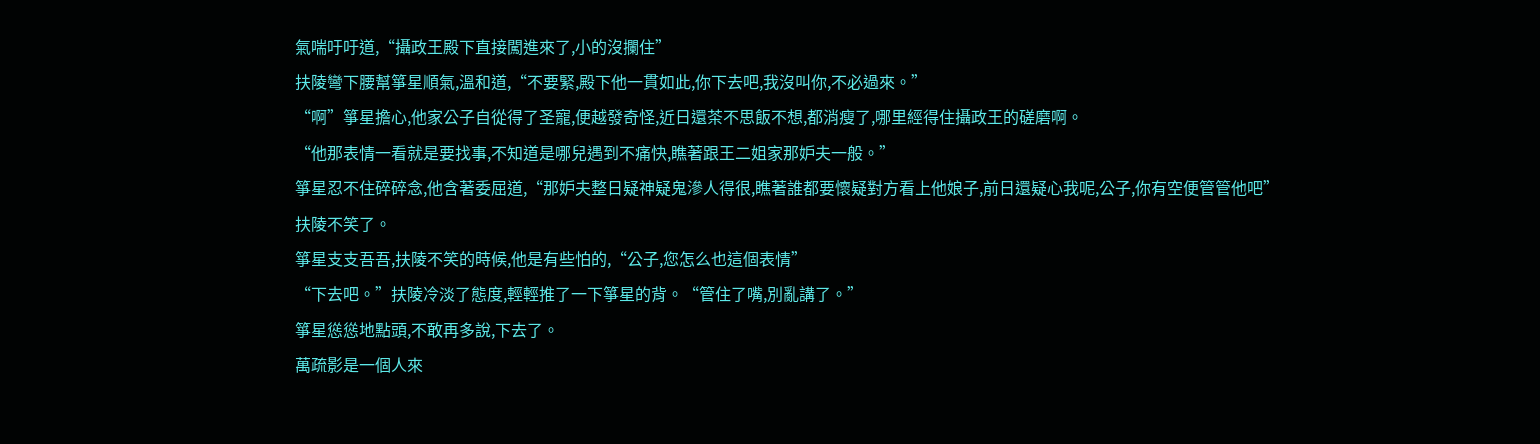氣喘吁吁道,“攝政王殿下直接闖進來了,小的沒攔住”
扶陵彎下腰幫箏星順氣,溫和道,“不要緊,殿下他一貫如此,你下去吧,我沒叫你,不必過來。”
“啊”箏星擔心,他家公子自從得了圣寵,便越發奇怪,近日還茶不思飯不想,都消瘦了,哪里經得住攝政王的磋磨啊。
“他那表情一看就是要找事,不知道是哪兒遇到不痛快,瞧著跟王二姐家那妒夫一般。”
箏星忍不住碎碎念,他含著委屈道,“那妒夫整日疑神疑鬼滲人得很,瞧著誰都要懷疑對方看上他娘子,前日還疑心我呢,公子,你有空便管管他吧”
扶陵不笑了。
箏星支支吾吾,扶陵不笑的時候,他是有些怕的,“公子,您怎么也這個表情”
“下去吧。”扶陵冷淡了態度,輕輕推了一下箏星的背。“管住了嘴,別亂講了。”
箏星慫慫地點頭,不敢再多說,下去了。
萬疏影是一個人來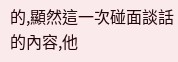的,顯然這一次碰面談話的內容,他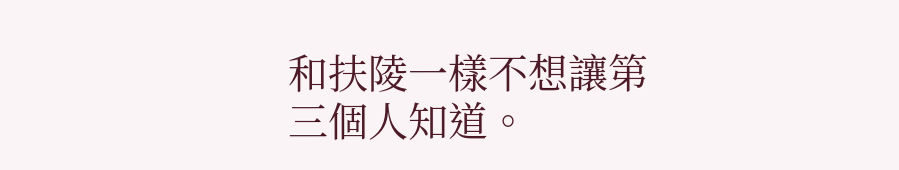和扶陵一樣不想讓第三個人知道。